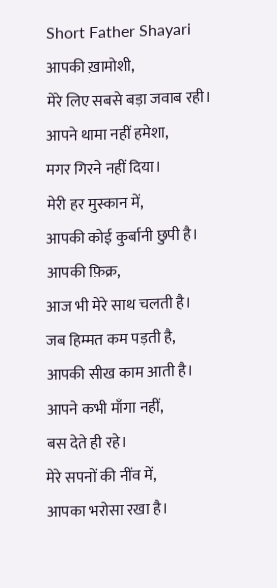Short Father Shayari
आपकी ख़ामोशी,
मेरे लिए सबसे बड़ा जवाब रही।
आपने थामा नहीं हमेशा,
मगर गिरने नहीं दिया।
मेरी हर मुस्कान में,
आपकी कोई कुर्बानी छुपी है।
आपकी फ़िक्र,
आज भी मेरे साथ चलती है।
जब हिम्मत कम पड़ती है,
आपकी सीख काम आती है।
आपने कभी माँगा नहीं,
बस देते ही रहे।
मेरे सपनों की नींव में,
आपका भरोसा रखा है।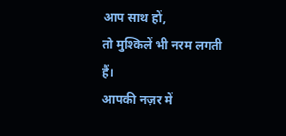आप साथ हों,
तो मुश्किलें भी नरम लगती हैं।
आपकी नज़र में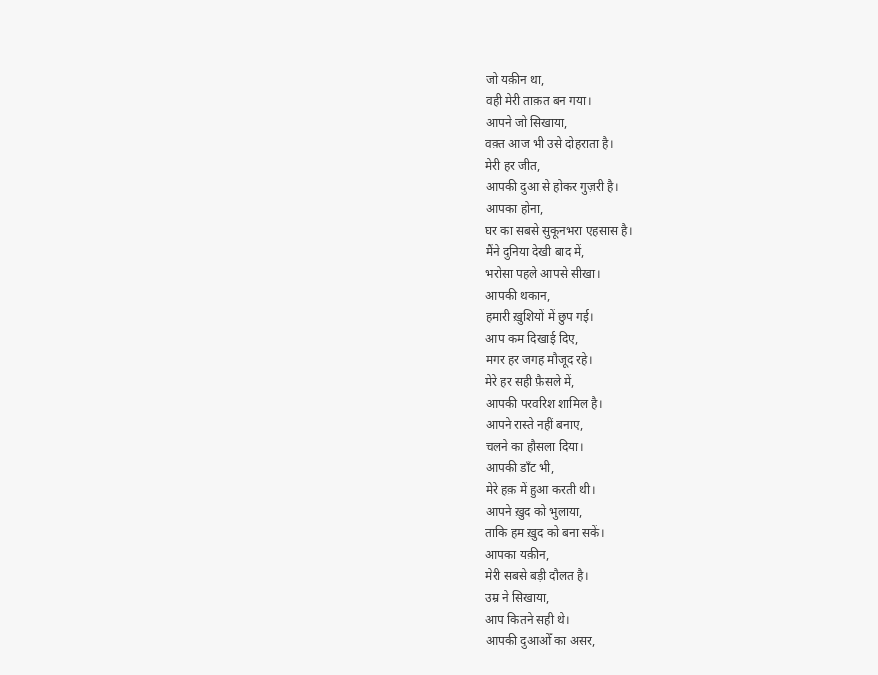जो यक़ीन था,
वही मेरी ताक़त बन गया।
आपने जो सिखाया,
वक़्त आज भी उसे दोहराता है।
मेरी हर जीत,
आपकी दुआ से होकर गुज़री है।
आपका होना,
घर का सबसे सुकूनभरा एहसास है।
मैंने दुनिया देखी बाद में,
भरोसा पहले आपसे सीखा।
आपकी थकान,
हमारी ख़ुशियों में छुप गई।
आप कम दिखाई दिए,
मगर हर जगह मौजूद रहे।
मेरे हर सही फ़ैसले में,
आपकी परवरिश शामिल है।
आपने रास्ते नहीं बनाए,
चलने का हौसला दिया।
आपकी डाँट भी,
मेरे हक़ में हुआ करती थी।
आपने ख़ुद को भुलाया,
ताकि हम ख़ुद को बना सकें।
आपका यक़ीन,
मेरी सबसे बड़ी दौलत है।
उम्र ने सिखाया,
आप कितने सही थे।
आपकी दुआओँ का असर,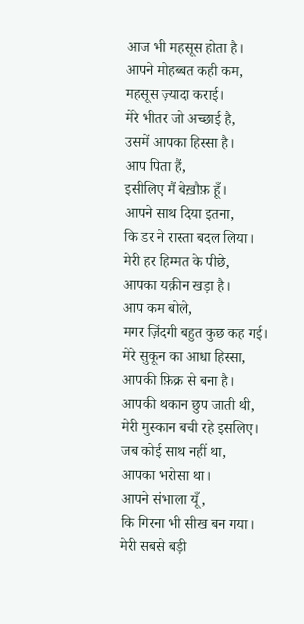आज भी महसूस होता है।
आपने मोहब्बत कही कम,
महसूस ज़्यादा कराई।
मेरे भीतर जो अच्छाई है,
उसमें आपका हिस्सा है।
आप पिता हैं,
इसीलिए मैं बेख़ौफ़ हूँ।
आपने साथ दिया इतना,
कि डर ने रास्ता बदल लिया।
मेरी हर हिम्मत के पीछे,
आपका यक़ीन खड़ा है।
आप कम बोले,
मगर ज़िंदगी बहुत कुछ कह गई।
मेरे सुकून का आधा हिस्सा,
आपकी फ़िक्र से बना है।
आपकी थकान छुप जाती थी,
मेरी मुस्कान बची रहे इसलिए।
जब कोई साथ नहीं था,
आपका भरोसा था।
आपने संभाला यूँ,
कि गिरना भी सीख बन गया।
मेरी सबसे बड़ी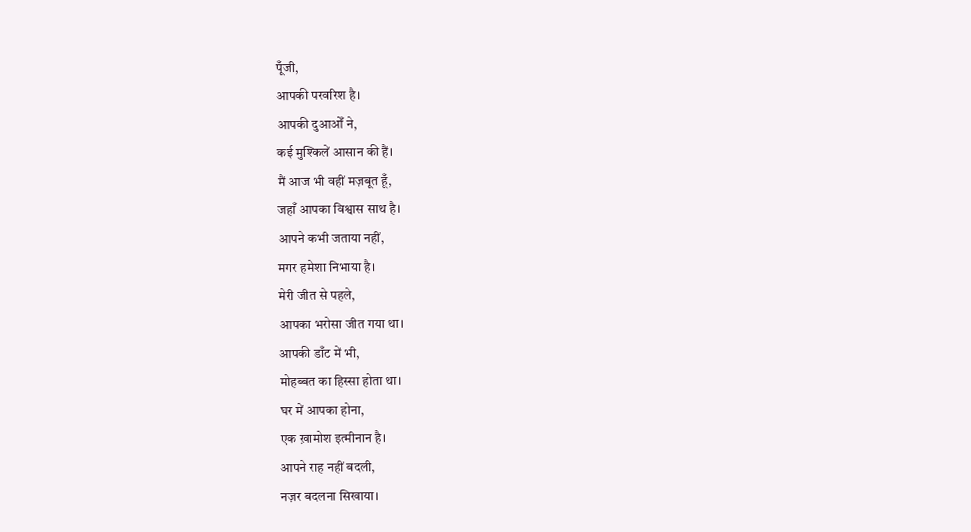पूँजी,
आपकी परवरिश है।
आपकी दुआओँ ने,
कई मुश्किलें आसान की हैं।
मैं आज भी वहीं मज़बूत हूँ,
जहाँ आपका विश्वास साथ है।
आपने कभी जताया नहीं,
मगर हमेशा निभाया है।
मेरी जीत से पहले,
आपका भरोसा जीत गया था।
आपकी डाँट में भी,
मोहब्बत का हिस्सा होता था।
घर में आपका होना,
एक ख़ामोश इत्मीनान है।
आपने राह नहीं बदली,
नज़र बदलना सिखाया।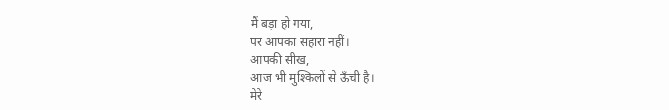मैं बड़ा हो गया,
पर आपका सहारा नहीं।
आपकी सीख,
आज भी मुश्किलों से ऊँची है।
मेरे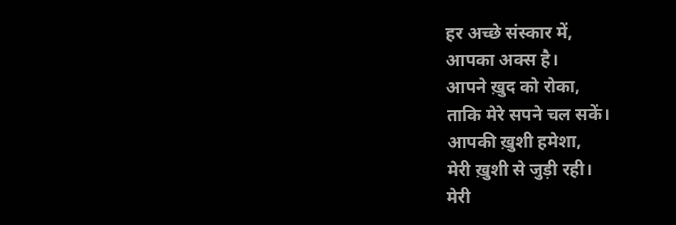हर अच्छे संस्कार में,
आपका अक्स है।
आपने ख़ुद को रोका,
ताकि मेरे सपने चल सकें।
आपकी ख़ुशी हमेशा,
मेरी ख़ुशी से जुड़ी रही।
मेरी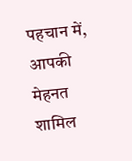पहचान में,
आपकी मेहनत शामिल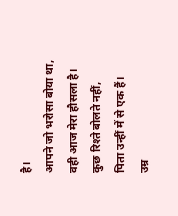है।
आपने जो भरोसा बोया था,
वही आज मेरा हौसला है।
कुछ रिश्ते बोलते नहीं,
पिता उन्हीं में से एक हैं।
उम्र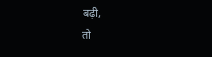बढ़ी,
तो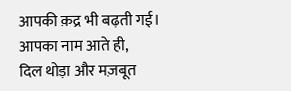आपकी क़द्र भी बढ़ती गई।
आपका नाम आते ही,
दिल थोड़ा और मज़बूत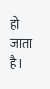हो जाता है।